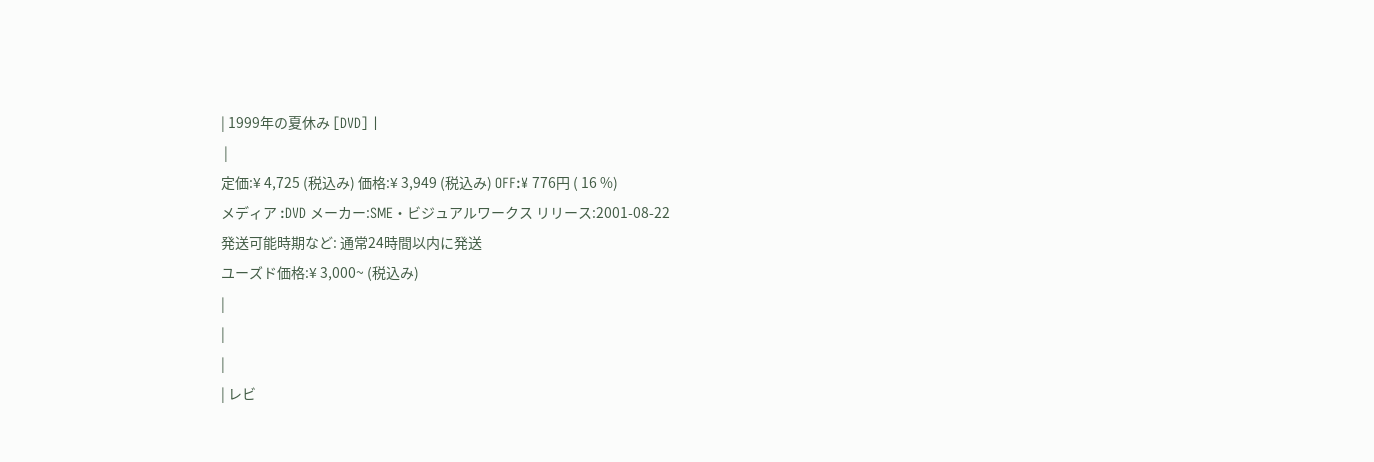| 1999年の夏休み [DVD] |
 |
定価:¥ 4,725 (税込み) 価格:¥ 3,949 (税込み) OFF:¥ 776円 ( 16 %)
メディア :DVD メーカー:SME・ビジュアルワークス リリース:2001-08-22
発送可能時期など: 通常24時間以内に発送
ユーズド価格:¥ 3,000~ (税込み)
|
|
|
| レビ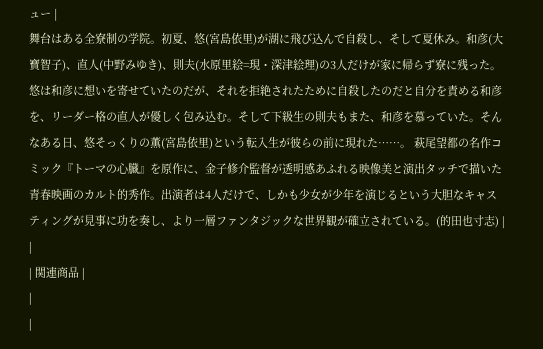ュー |
舞台はある全寮制の学院。初夏、悠(宮島依里)が湖に飛び込んで自殺し、そして夏休み。和彦(大寶智子)、直人(中野みゆき)、則夫(水原里絵=現・深津絵理)の3人だけが家に帰らず寮に残った。悠は和彦に想いを寄せていたのだが、それを拒絶されたために自殺したのだと自分を責める和彦を、リーダー格の直人が優しく包み込む。そして下級生の則夫もまた、和彦を慕っていた。そんなある日、悠そっくりの薫(宮島依里)という転入生が彼らの前に現れた……。 萩尾望都の名作コミック『トーマの心臓』を原作に、金子修介監督が透明感あふれる映像美と演出タッチで描いた青春映画のカルト的秀作。出演者は4人だけで、しかも少女が少年を演じるという大胆なキャスティングが見事に功を奏し、より一層ファンタジックな世界観が確立されている。(的田也寸志) |
|
| 関連商品 |
|
|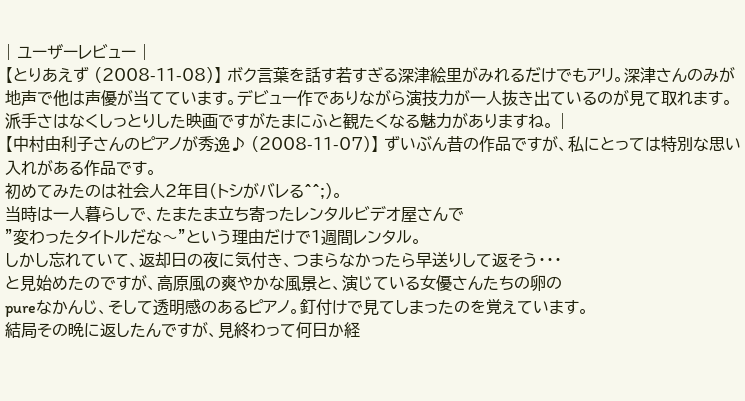| ユーザーレビュー |
【とりあえず (2008-11-08)】 ボク言葉を話す若すぎる深津絵里がみれるだけでもアリ。深津さんのみが地声で他は声優が当てています。デビュー作でありながら演技力が一人抜き出ているのが見て取れます。派手さはなくしっとりした映画ですがたまにふと観たくなる魅力がありますね。 |
【中村由利子さんのピアノが秀逸♪ (2008-11-07)】 ずいぶん昔の作品ですが、私にとっては特別な思い入れがある作品です。
初めてみたのは社会人2年目(トシがバレる^^;)。
当時は一人暮らしで、たまたま立ち寄ったレンタルビデオ屋さんで
”変わったタイトルだな〜”という理由だけで1週間レンタル。
しかし忘れていて、返却日の夜に気付き、つまらなかったら早送りして返そう・・・
と見始めたのですが、高原風の爽やかな風景と、演じている女優さんたちの卵の
pureなかんじ、そして透明感のあるピアノ。釘付けで見てしまったのを覚えています。
結局その晩に返したんですが、見終わって何日か経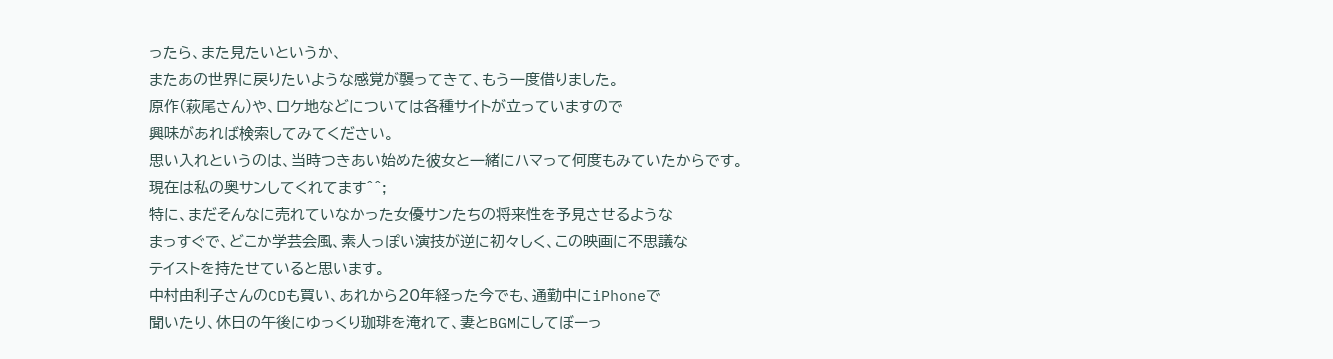ったら、また見たいというか、
またあの世界に戻りたいような感覚が襲ってきて、もう一度借りました。
原作(萩尾さん)や、ロケ地などについては各種サイトが立っていますので
興味があれば検索してみてください。
思い入れというのは、当時つきあい始めた彼女と一緒にハマって何度もみていたからです。
現在は私の奥サンしてくれてます^^;
特に、まだそんなに売れていなかった女優サンたちの将来性を予見させるような
まっすぐで、どこか学芸会風、素人っぽい演技が逆に初々しく、この映画に不思議な
テイストを持たせていると思います。
中村由利子さんのCDも買い、あれから20年経った今でも、通勤中にiPhoneで
聞いたり、休日の午後にゆっくり珈琲を淹れて、妻とBGMにしてぼーっ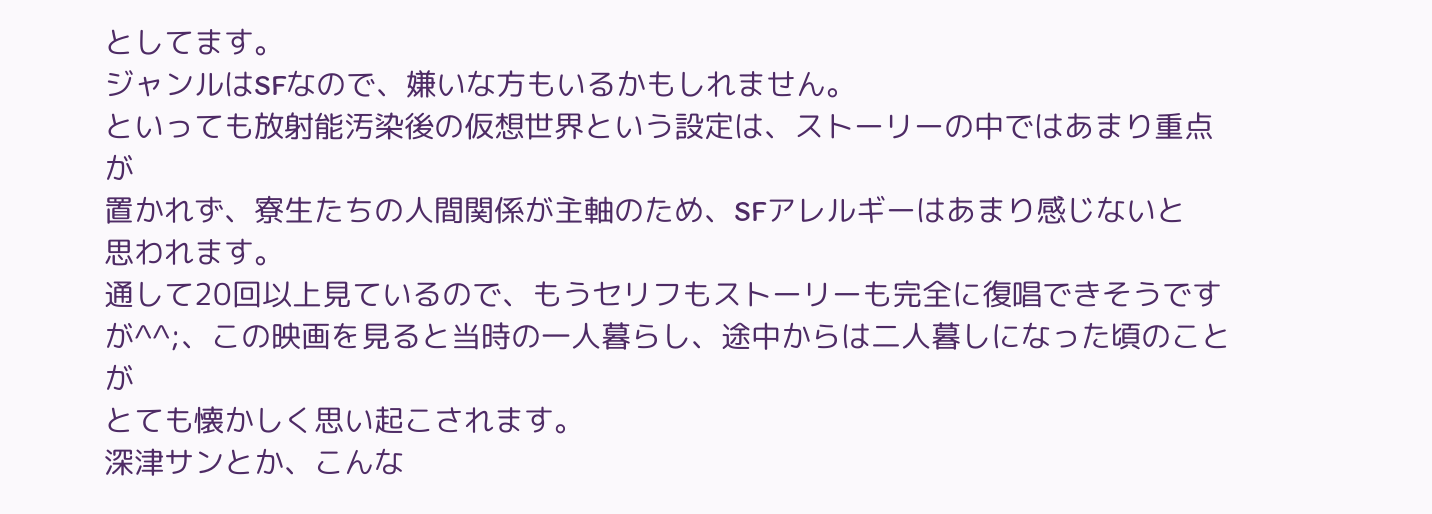としてます。
ジャンルはSFなので、嫌いな方もいるかもしれません。
といっても放射能汚染後の仮想世界という設定は、ストーリーの中ではあまり重点が
置かれず、寮生たちの人間関係が主軸のため、SFアレルギーはあまり感じないと
思われます。
通して20回以上見ているので、もうセリフもストーリーも完全に復唱できそうですが^^;、この映画を見ると当時の一人暮らし、途中からは二人暮しになった頃のことが
とても懐かしく思い起こされます。
深津サンとか、こんな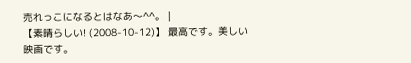売れっこになるとはなあ〜^^。 |
【素晴らしい! (2008-10-12)】 最高です。美しい映画です。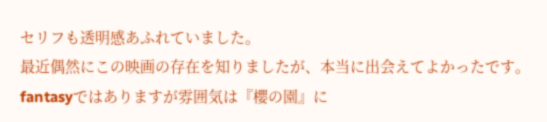セリフも透明感あふれていました。
最近偶然にこの映画の存在を知りましたが、本当に出会えてよかったです。
fantasyではありますが雰囲気は『櫻の園』に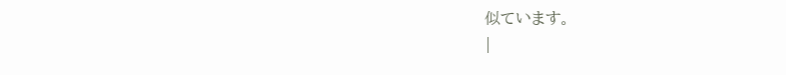似ています。
|